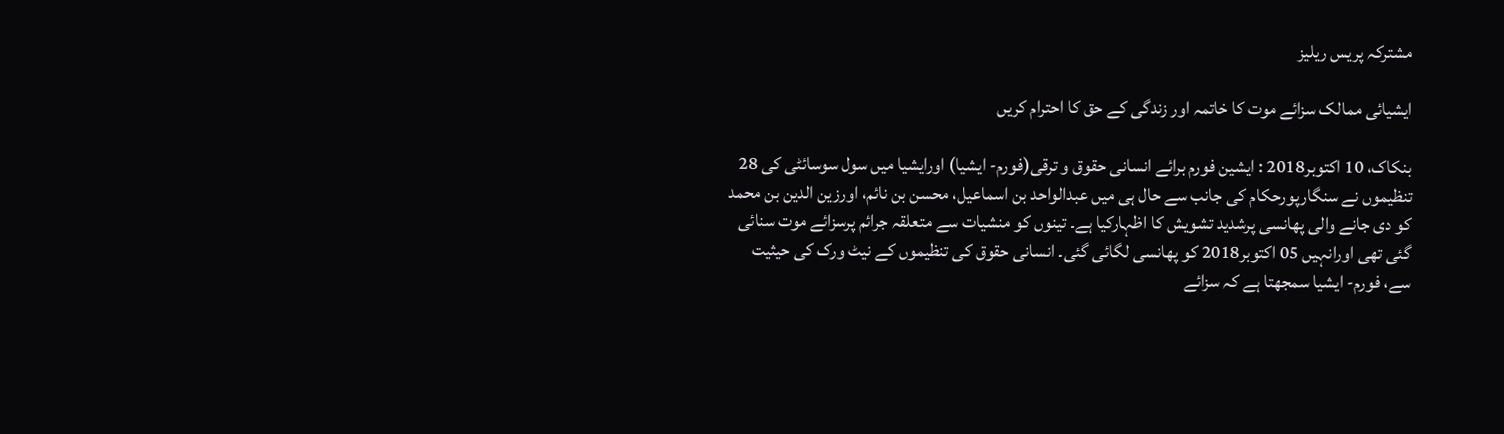مشترکہ پریس ریلیز

ایشیائی ممالک سزائے موت کا خاتمہ اور زندگی کے حق کا احترام کریں

بنکاک، 10 اکتوبر2018 : ایشین فورم برائے انسانی حقوق و ترقی(فورم- ایشیا) اورایشیا میں سول سوسائٹی کی 28 تنظیموں نے سنگارپورحکام کی جانب سے حال ہی میں عبدالواحد بن اسماعیل، محسن بن نائم، اورزین الدین بن محمد کو دی جانے والی پھانسی پرشدید تشویش کا اظہارکیا ہے۔ تینوں کو منشیات سے متعلقہ جرائم پرسزائے موت سنائی گئی تھی اورانہیں 05 اکتوبر2018 کو پھانسی لگائی گئی۔ انسانی حقوق کی تنظیموں کے نیٹ ورک کی حیثیت سے، فورم- ایشیا سمجھتا ہے کہ سزائے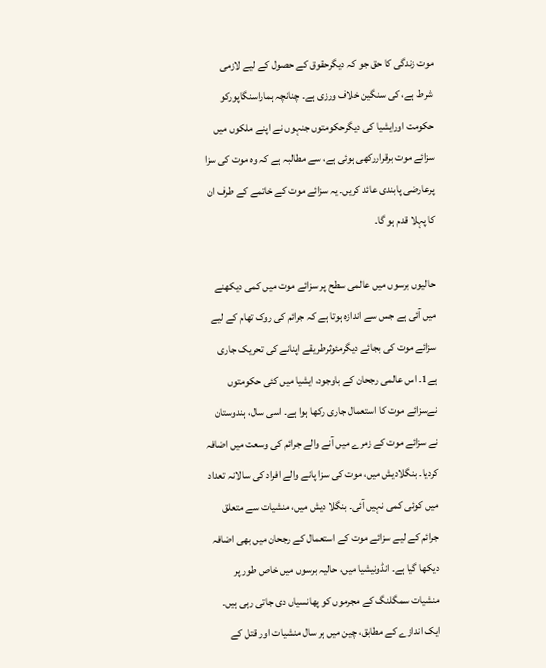موت زندگی کا حق جو کہ دیگرحقوق کے حصول کے لیے لازمی شرط ہے، کی سنگین خلاف ورزی ہے۔ چنانچہ ہماراسنگاپورکو حکومت اورایشیا کی دیگرحکومتوں جنہوں نے اپنے ملکوں میں سزائے موت برقراررکھی ہوئی ہے، سے مطالبہ ہے کہ وہ موت کی سزا پرعارضی پابندی عائد کریں۔ یہ سزائے موت کے خاتمے کے طرف ان کا پہلا قدم ہو گا۔

حالیوں برسوں میں عالمی سطح پر سزائے موت میں کمی دیکھنے میں آئی ہے جس سے اندازہ ہوتا ہے کہ جرائم کی روک تھام کے لیے سزائے موت کی بجائے دیگرمئوثرطریقے اپنانے کی تحریک جاری ہے1۔ اس عالمی رجحان کے باوجود، ایشیا میں کئی حکومتوں نےسزائے موت کا استعمال جاری رکھا ہوا ہے۔ اسی سال، ہندوستان نے سزائے موت کے زمرے میں آنے والے جرائم کی وسعت میں اضافہ کردیا۔ بنگلادیش میں، موت کی سزا پانے والے افراد کی سالانہ تعداد میں کوئی کمی نہیں آئی۔ بنگلا دیش میں، منشیات سے متعلق جرائم کے لیے سزائے موت کے استعمال کے رجحان میں بھی اضافہ دیکھا گیا ہے۔ انڈونیشیا میں، حالیہ برسوں میں خاص طور پر منشیات سمگلنگ کے مجرموں کو پھانسیاں دی جاتی رہی ہیں۔ ایک اندازے کے مطابق، چین میں ہر سال منشیات اور قتل کے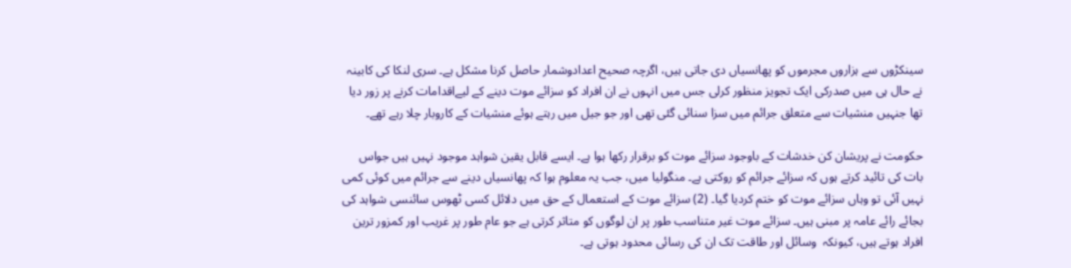سینکڑوں سے ہزاروں مجرموں کو پھانسیاں دی جاتی ہیں، اگرچہ صحیح اعدادوشمار حاصل کرنا مشکل ہے۔ سری لنکا کی کابینہ نے حال ہی میں صدرکی ایک تجویز منظور کرلی جس میں انہوں نے ان افراد کو سزائے موت دینے کے لیےاقدامات کرنے پر زور دیا تھا جنہیں منشیات سے متعلق جرائم میں سزا سنائی گئی تھی اور جو جیل میں رہتے ہوئے منشیات کے کاروبار چلا رہے تھے۔

حکومت نے پریشان کن خدشات کے باوجود سزائے موت کو برقرار رکھا ہوا ہے۔ ایسے قابل یقین شواہد موجود نہیں ہیں جواس بات کی تائید کرتے ہوں کہ سزائے جرائم کو روکتی ہے۔ منگولیا میں، جب یہ معلوم ہوا کہ پھانسیاں دینے سے جرائم میں کوئی کمی نہیں آئی تو وہاں سزائے موت کو ختم کردیا گیا۔ (2) سزائے موت کے استعمال کے حق میں دلائل کسی ٹھوس سائنسی شواہد کی بجائے رائے عامہ پر مبنی ہیں۔ سزائے موت غیر متناسب طور پر ان لوگوں کو متاثر کرتی ہے جو عام طور پر غریب اور کمزور ترین افراد ہوتے ہیں، کیونکہ  وسائل اور طاقت تک ان کی رسائی محدود ہوتی ہے۔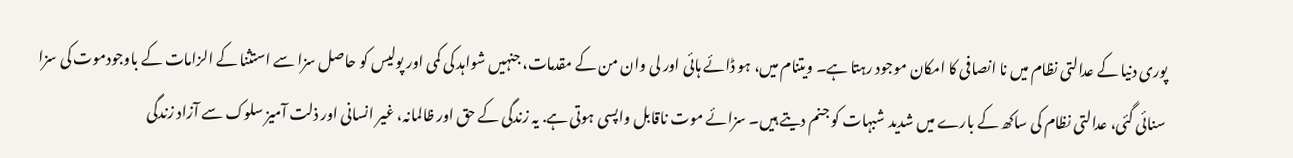پوری دنیا کے عدالتی نظام میں نا انصافی کا امکان موجود رہتا ہے۔ ویتنام میں، ہو ڈائے ہائی اور لی وان من کے مقدمات، جنہیں شواہد کی کمی اور پولیس کو حاصل سزا سے استثنا کے الزامات کے باوجودموت کی سزا سنائی گئی، عدالتی نظام کی ساکھ کے بارے میں شدید شبہات کو جنم دیتے ہیں۔ سزائے موت ناقابل واپسی ہوتی ہے. یہ زندگی کے حق اور ظالمانہ، غیر انسانی اور ذلت آمیز سلوک سے آزاد زندگی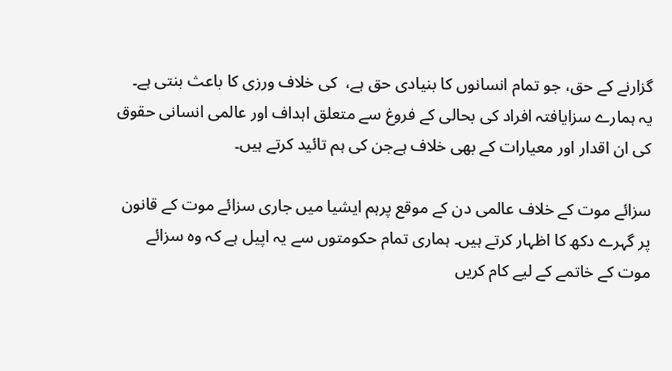گزارنے کے حق، جو تمام انسانوں کا بنیادی حق ہے،  کی خلاف ورزی کا باعث بنتی ہے۔ یہ ہمارے سزایافتہ افراد کی بحالی کے فروغ سے متعلق اہداف اور عالمی انسانی حقوق کی ان اقدار اور معیارات کے بھی خلاف ہےجن کی ہم تائید کرتے ہیں۔

سزائے موت کے خلاف عالمی دن کے موقع پرہم ایشیا میں جاری سزائے موت کے قانون پر گہرے دکھ کا اظہار کرتے ہیں۔ ہماری تمام حکومتوں سے یہ اپیل ہے کہ وہ سزائے موت کے خاتمے کے لیے کام کریں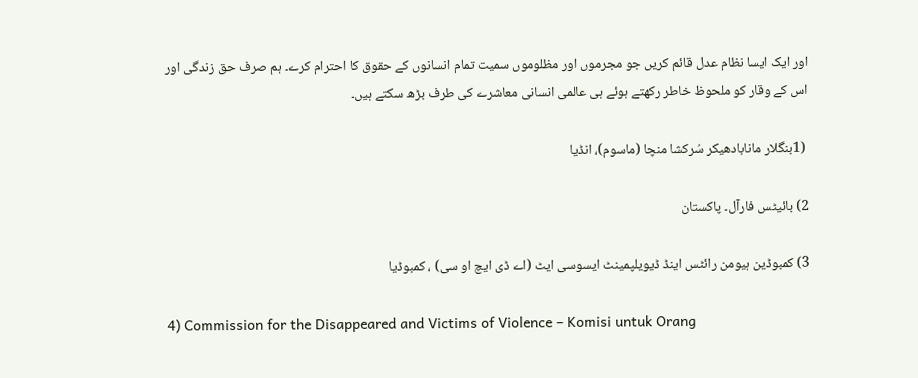اور ایک ایسا نظام عدل قائم کریں جو مجرموں اور مظلوموں سمیت تمام انسانوں کے حقوق کا احترام کرے۔ ہم صرف حق زندگی اور اس کے وقار کو ملحوظ خاطر رکھتے ہوئے ہی عالمی انسانی معاشرے کی طرف بڑھ سکتے ہیں۔

 (1بنگلار مانابادھیکر سُرکشا منچا (ماسوم)، انڈیا

2) بائیٹس فارآل۔ پاکستان

3) کمبوڈین ہیومن رائٹس اینڈ ڈیویلپمینٹ ایسوسی ایٹ (اے ڈی ایچ او سی) ، کمبوڈیا

4) Commission for the Disappeared and Victims of Violence – Komisi untuk Orang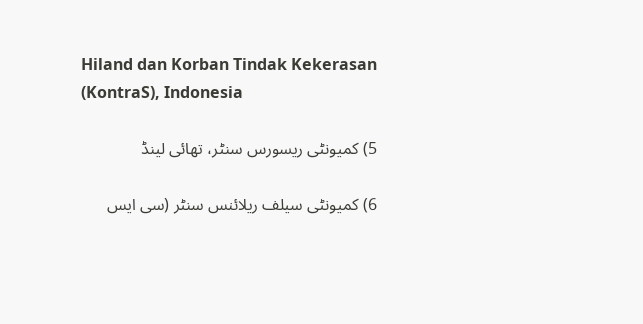Hiland dan Korban Tindak Kekerasan (KontraS), Indonesia

5) کمیونٹی ریسورس سنٹر، تھائی لینڈ

6) کمیونٹی سیلف ریلائنس سنٹر (سی ایس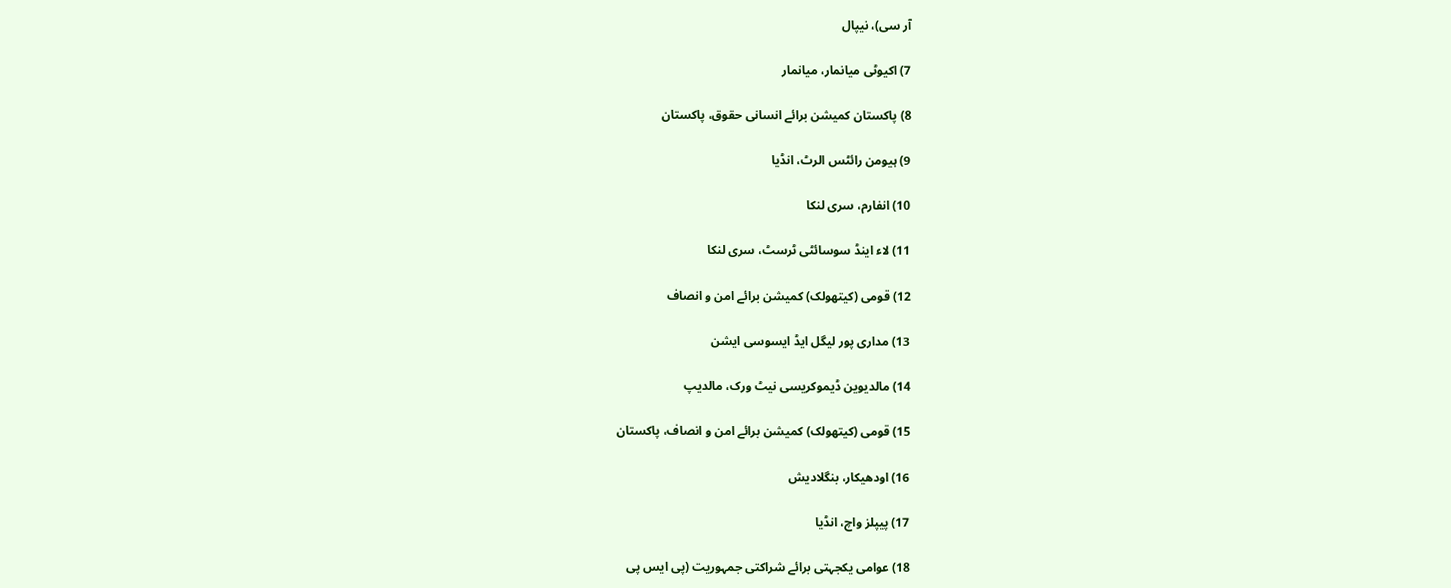آر سی)، نیپال

7) اکیوٹی میانمار، میانمار

8) پاکستان کمیشن برائے انسانی حقوق، پاکستان

9) ہیومن رائٹس الرٹ، انڈیا

10) انفارم، سری لنکا

11) لاء اینڈ سوسائٹی ٹرسٹ، سری لنکا

12) قومی (کیتھولک) کمیشن برائے امن و انصاف

13) مداری پور لیگل ایڈ ایسوسی ایشن

14) مالدیوین ڈیموکریسی نیٹ ورک، مالدیپ

15) قومی (کیتھولک) کمیشن برائے امن و انصاف، پاکستان

16) اودھیکار، بنگلادیش

17) پیپلز واچ، انڈیا

18) عوامی یکجہتی برائے شراکتی جمہوریت (پی ایس پی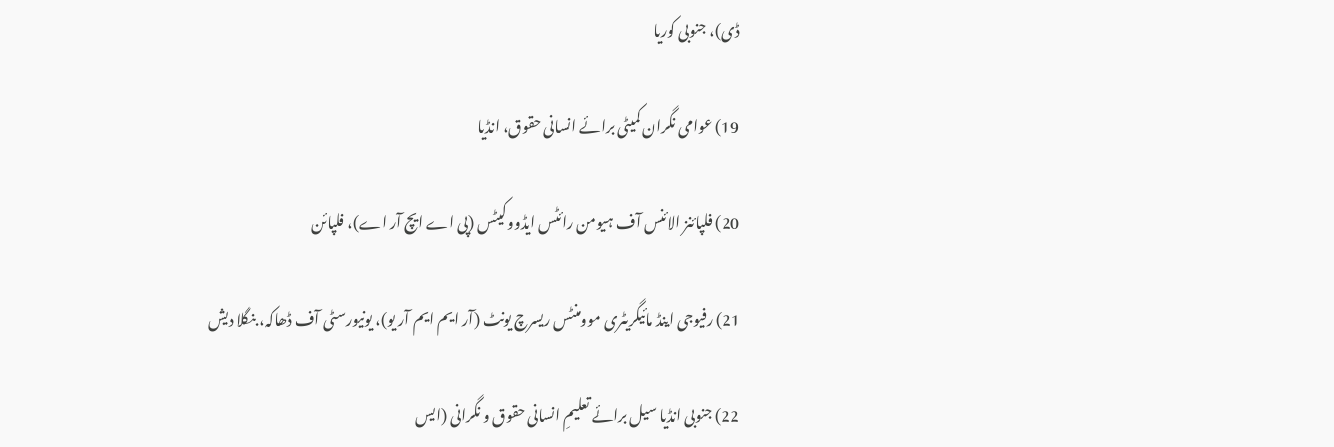ڈی)، جنوبی کوریا

19) عوامی نگران کمیٹی برائے انسانی حقوق، انڈیا

20) فلپائنز الائنس آف ہیومن رائٹس ایڈووکیٹس (پی اے ایچ آر اے)، فلپائن

21) رفیوجی اینڈ مائیگریٹری موومنٹس ریسرچ یونٹ (آر ایم ایم آر یو)، یونیورسٹی آف ڈھاکہ، بنگلا دیش

22) جنوبی انڈیا سیل برائے تعلیمِ انسانی حقوق و نگرانی (ایس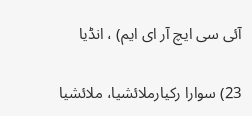آئی سی ایچ آر ای ایم) ، انڈیا

23) سوارا رکیارملائشیا، ملائشیا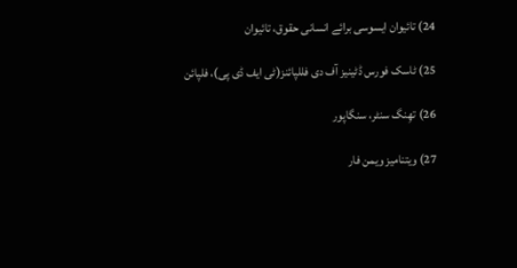24) تائیوان ایسوسی برائے انسانی حقوق، تائیوان

25) ٹاسک فورس ڈٹینیز آف دی فللپائنز(ٹی ایف ڈی پی)، فلپائن

26) تھِنگ سنٹر، سنگاپور

27) ویتنامیز ویمن فار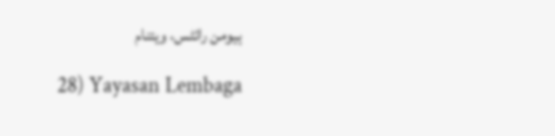ہیومن رائٹس، ویتنام

28) Yayasan Lembaga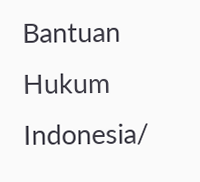Bantuan Hukum Indonesia/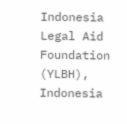Indonesia Legal Aid Foundation (YLBH), Indonesia